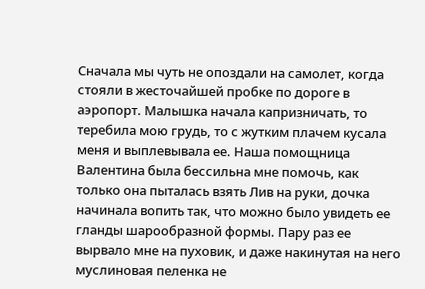Сначала мы чуть не опоздали на самолет, когда стояли в жесточайшей пробке по дороге в аэропорт. Малышка начала капризничать, то теребила мою грудь, то с жутким плачем кусала меня и выплевывала ее. Наша помощница Валентина была бессильна мне помочь, как только она пыталась взять Лив на руки, дочка начинала вопить так, что можно было увидеть ее гланды шарообразной формы. Пару раз ее вырвало мне на пуховик, и даже накинутая на него муслиновая пеленка не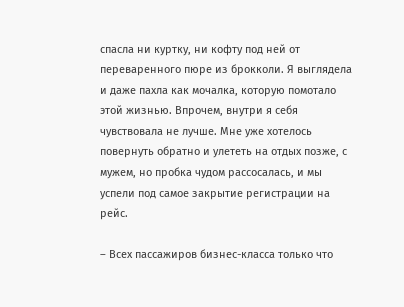спасла ни куртку, ни кофту под ней от переваренного пюре из брокколи. Я выглядела и даже пахла как мочалка, которую помотало этой жизнью. Впрочем, внутри я себя чувствовала не лучше. Мне уже хотелось повернуть обратно и улететь на отдых позже, с мужем, но пробка чудом рассосалась, и мы успели под самое закрытие регистрации на рейс.

– Всех пассажиров бизнес-класса только что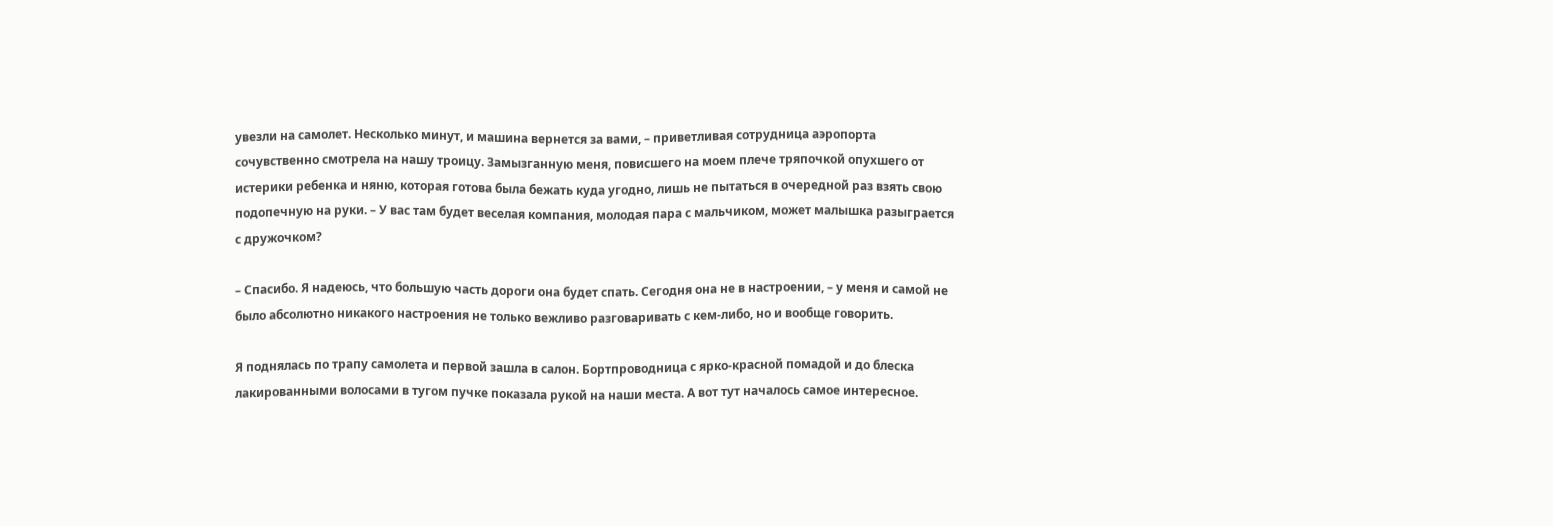увезли на самолет. Несколько минут, и машина вернется за вами, – приветливая сотрудница аэропорта сочувственно смотрела на нашу троицу. Замызганную меня, повисшего на моем плече тряпочкой опухшего от истерики ребенка и няню, которая готова была бежать куда угодно, лишь не пытаться в очередной раз взять свою подопечную на руки. – У вас там будет веселая компания, молодая пара с мальчиком, может малышка разыграется с дружочком?

– Спасибо. Я надеюсь, что большую часть дороги она будет спать. Сегодня она не в настроении, – у меня и самой не было абсолютно никакого настроения не только вежливо разговаривать с кем-либо, но и вообще говорить.

Я поднялась по трапу самолета и первой зашла в салон. Бортпроводница с ярко-красной помадой и до блеска лакированными волосами в тугом пучке показала рукой на наши места. А вот тут началось самое интересное.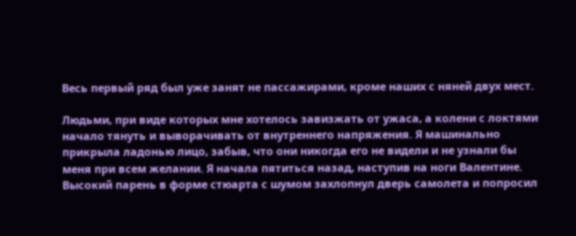Весь первый ряд был уже занят не пассажирами, кроме наших с няней двух мест.

Людьми, при виде которых мне хотелось завизжать от ужаса, а колени с локтями начало тянуть и выворачивать от внутреннего напряжения. Я машинально прикрыла ладонью лицо, забыв, что они никогда его не видели и не узнали бы меня при всем желании. Я начала пятиться назад, наступив на ноги Валентине. Высокий парень в форме стюарта с шумом захлопнул дверь самолета и попросил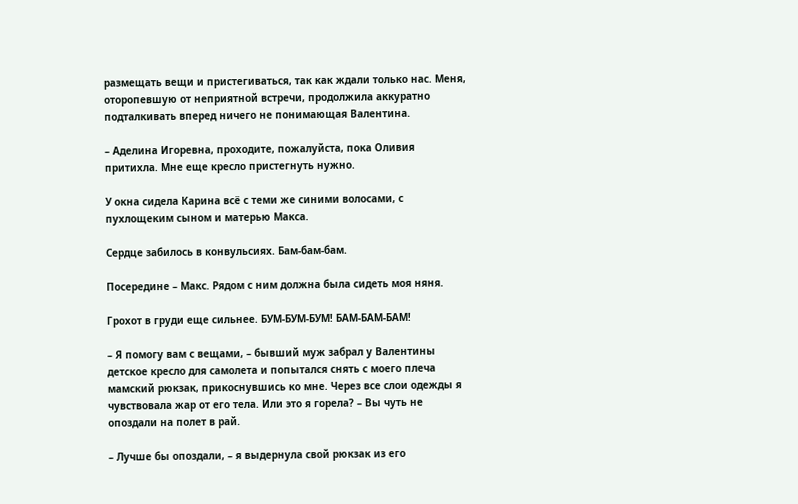размещать вещи и пристегиваться, так как ждали только нас. Меня, оторопевшую от неприятной встречи, продолжила аккуратно подталкивать вперед ничего не понимающая Валентина.

– Аделина Игоревна, проходите, пожалуйста, пока Оливия притихла. Мне еще кресло пристегнуть нужно.

У окна сидела Карина всё с теми же синими волосами, с пухлощеким сыном и матерью Макса.

Сердце забилось в конвульсиях. Бам-бам-бам.

Посередине – Макс. Рядом с ним должна была сидеть моя няня.

Грохот в груди еще сильнее. БУМ-БУМ-БУМ! БАМ-БАМ-БАМ!

– Я помогу вам с вещами, – бывший муж забрал у Валентины детское кресло для самолета и попытался снять с моего плеча мамский рюкзак, прикоснувшись ко мне. Через все слои одежды я чувствовала жар от его тела. Или это я горела? – Вы чуть не опоздали на полет в рай.

– Лучше бы опоздали, – я выдернула свой рюкзак из его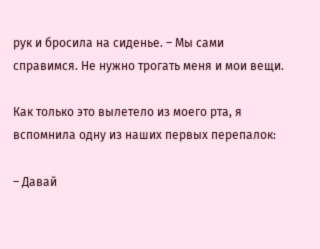рук и бросила на сиденье. – Мы сами справимся. Не нужно трогать меня и мои вещи.

Как только это вылетело из моего рта, я вспомнила одну из наших первых перепалок:

– Давай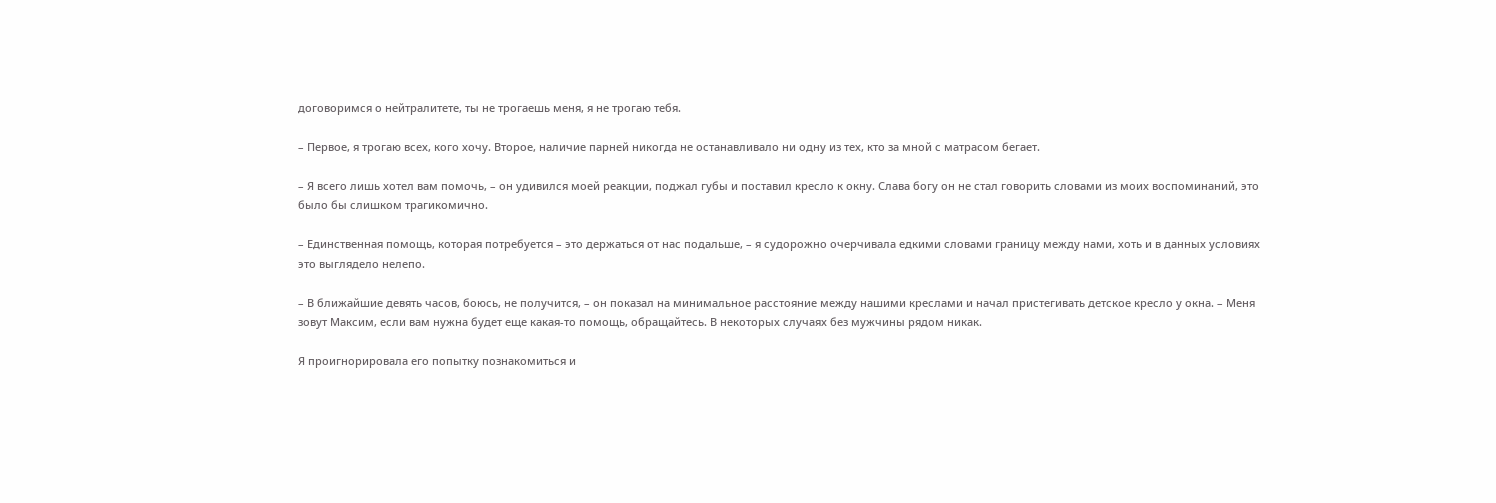договоримся о нейтралитете, ты не трогаешь меня, я не трогаю тебя.

– Первое, я трогаю всех, кого хочу. Второе, наличие парней никогда не останавливало ни одну из тех, кто за мной с матрасом бегает.

– Я всего лишь хотел вам помочь, – он удивился моей реакции, поджал губы и поставил кресло к окну. Слава богу он не стал говорить словами из моих воспоминаний, это было бы слишком трагикомично.

– Единственная помощь, которая потребуется – это держаться от нас подальше, – я судорожно очерчивала едкими словами границу между нами, хоть и в данных условиях это выглядело нелепо.

– В ближайшие девять часов, боюсь, не получится, – он показал на минимальное расстояние между нашими креслами и начал пристегивать детское кресло у окна. – Меня зовут Максим, если вам нужна будет еще какая-то помощь, обращайтесь. В некоторых случаях без мужчины рядом никак.

Я проигнорировала его попытку познакомиться и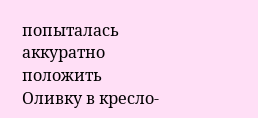попыталась аккуратно положить Оливку в кресло-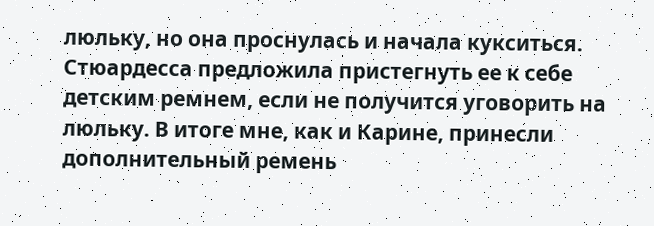люльку, но она проснулась и начала кукситься. Стюардесса предложила пристегнуть ее к себе детским ремнем, если не получится уговорить на люльку. В итоге мне, как и Карине, принесли дополнительный ремень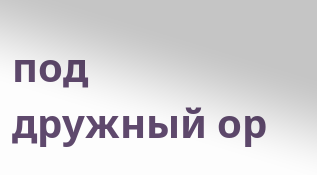под дружный ор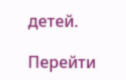детей.

Перейти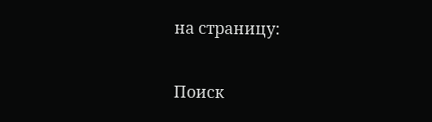на страницу:

Поиск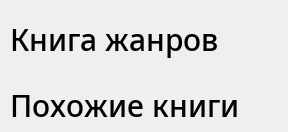Книга жанров

Похожие книги